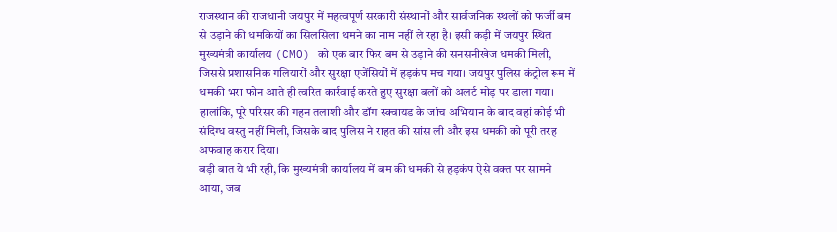राजस्थान की राजधानी जयपुर में महत्वपूर्ण सरकारी संस्थानों और सार्वजनिक स्थलों को फर्जी बम से उड़ाने की धमकियों का सिलसिला थमने का नाम नहीं ले रहा है। इसी कड़ी में जयपुर स्थित मुख्यमंत्री कार्यालय (CMO) को एक बार फिर बम से उड़ाने की सनसनीखेज धमकी मिली, जिससे प्रशासनिक गलियारों और सुरक्षा एजेंसियों में हड़कंप मच गया। जयपुर पुलिस कंट्रोल रूम में धमकी भरा फोन आते ही त्वरित कार्रवाई करते हुए सुरक्षा बलों को अलर्ट मोड़ पर डाला गया। हालांकि, पूरे परिसर की गहन तलाशी और डॉग स्क्वायड के जांच अभियान के बाद वहां कोई भी संदिग्ध वस्तु नहीं मिली, जिसके बाद पुलिस ने राहत की सांस ली और इस धमकी को पूरी तरह अफवाह करार दिया।
बड़ी बात ये भी रही, कि मुख्यमंत्री कार्यालय में बम की धमकी से हड़कंप ऐसे वक्त पर सामने आया, जब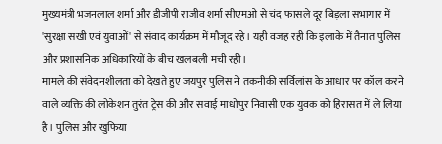मुख्यमंत्री भजनलाल शर्मा और डीजीपी राजीव शर्मा सीएमओ से चंद फासले दूर बिड़ला सभागार में 'सुरक्षा सखी एवं युवाओं' से संवाद कार्यक्रम में मौजूद रहे। यही वजह रही कि इलाके में तैनात पुलिस और प्रशासनिक अधिकारियों के बीच खलबली मची रही।
मामले की संवेदनशीलता को देखते हुए जयपुर पुलिस ने तकनीकी सर्विलांस के आधार पर कॉल करने वाले व्यक्ति की लोकेशन तुरंत ट्रेस की और सवाई माधोपुर निवासी एक युवक को हिरासत में ले लिया है। पुलिस और खुफिया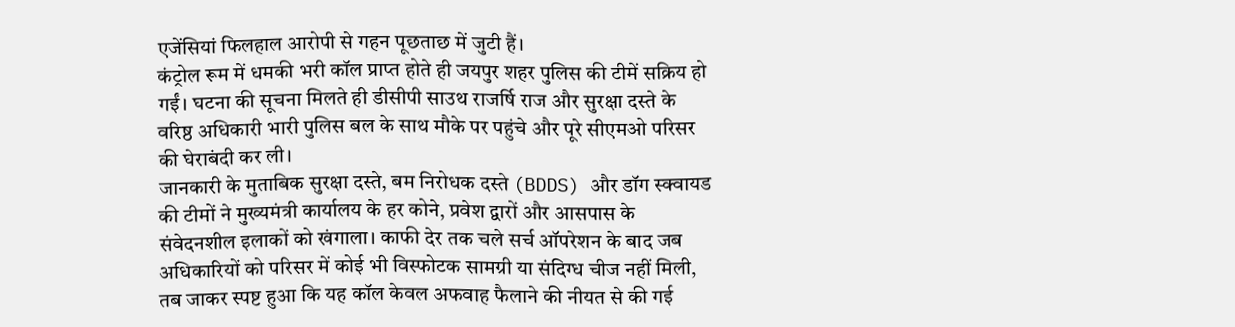एजेंसियां फिलहाल आरोपी से गहन पूछताछ में जुटी हैं।
कंट्रोल रूम में धमकी भरी कॉल प्राप्त होते ही जयपुर शहर पुलिस की टीमें सक्रिय हो गईं। घटना की सूचना मिलते ही डीसीपी साउथ राजर्षि राज और सुरक्षा दस्ते के वरिष्ठ अधिकारी भारी पुलिस बल के साथ मौके पर पहुंचे और पूरे सीएमओ परिसर की घेराबंदी कर ली।
जानकारी के मुताबिक सुरक्षा दस्ते, बम निरोधक दस्ते (BDDS) और डॉग स्क्वायड की टीमों ने मुख्यमंत्री कार्यालय के हर कोने, प्रवेश द्वारों और आसपास के संवेदनशील इलाकों को खंगाला। काफी देर तक चले सर्च ऑपरेशन के बाद जब अधिकारियों को परिसर में कोई भी विस्फोटक सामग्री या संदिग्ध चीज नहीं मिली, तब जाकर स्पष्ट हुआ कि यह कॉल केवल अफवाह फैलाने की नीयत से की गई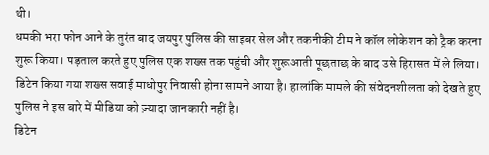थी।
धमकी भरा फोन आने के तुरंत बाद जयपुर पुलिस की साइबर सेल और तकनीकी टीम ने कॉल लोकेशन को ट्रैक करना शुरू किया। पड़ताल करते हुए पुलिस एक शख्स तक पहुंची और शुरूआती पूछताछ के बाद उसे हिरासत में ले लिया। डिटेन किया गया शख्स सवाई माधोपुर निवासी होना सामने आया है। हालांकि मामले की संवेदनशीलता को देखते हुए पुलिस ने इस बारे में मीडिया को ज़्यादा जानकारी नहीं है।
डिटेन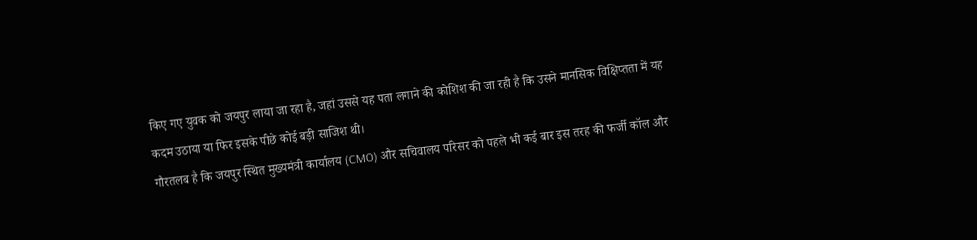किए गए युवक को जयपुर लाया जा रहा है, जहां उससे यह पता लगाने की कोशिश की जा रही है कि उसने मानसिक विक्षिप्तता में यह कदम उठाया या फिर इसके पीछे कोई बड़ी साजिश थी।
गौरतलब है कि जयपुर स्थित मुख्यमंत्री कार्यालय (CMO) और सचिवालय परिसर को पहले भी कई बार इस तरह की फर्जी कॉल और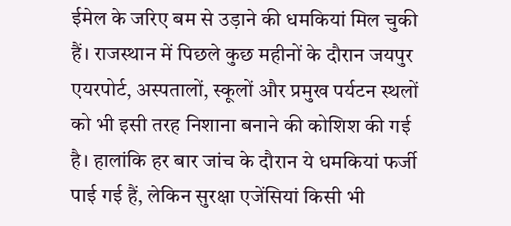ईमेल के जरिए बम से उड़ाने की धमकियां मिल चुकी हैं। राजस्थान में पिछले कुछ महीनों के दौरान जयपुर एयरपोर्ट, अस्पतालों, स्कूलों और प्रमुख पर्यटन स्थलों को भी इसी तरह निशाना बनाने की कोशिश की गई है। हालांकि हर बार जांच के दौरान ये धमकियां फर्जी पाई गई हैं, लेकिन सुरक्षा एजेंसियां किसी भी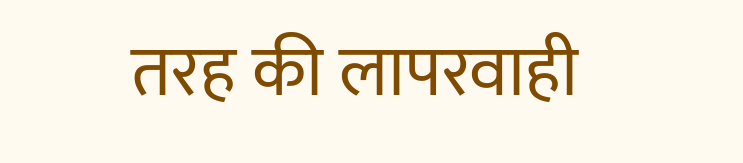तरह की लापरवाही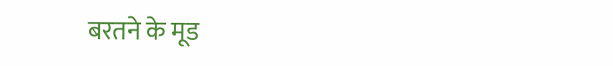बरतने के मूड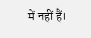में नहीं हैं।